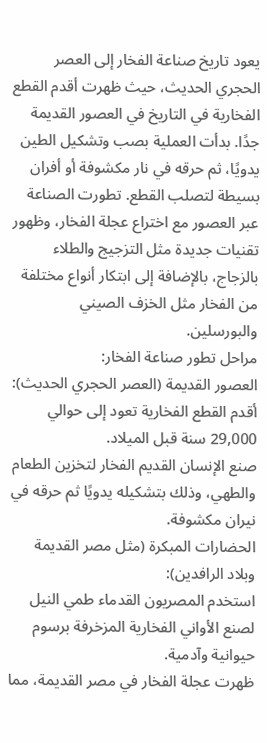يعود تاريخ صناعة الفخار إلى العصر الحجري الحديث، حيث ظهرت أقدم القطع الفخارية في التاريخ في العصور القديمة جدًا. بدأت العملية بصب وتشكيل الطين يدويًا، ثم حرقه في نار مكشوفة أو أفران بسيطة لتصلب القطع. تطورت الصناعة عبر العصور مع اختراع عجلة الفخار، وظهور تقنيات جديدة مثل التزجيج والطلاء بالزجاج، بالإضافة إلى ابتكار أنواع مختلفة من الفخار مثل الخزف الصيني والبورسلين.
مراحل تطور صناعة الفخار:
العصور القديمة (العصر الحجري الحديث):
أقدم القطع الفخارية تعود إلى حوالي 29,000 سنة قبل الميلاد.
صنع الإنسان القديم الفخار لتخزين الطعام والطهي، وذلك بتشكيله يدويًا ثم حرقه في نيران مكشوفة.
الحضارات المبكرة (مثل مصر القديمة وبلاد الرافدين):
استخدم المصريون القدماء طمي النيل لصنع الأواني الفخارية المزخرفة برسوم حيوانية وآدمية.
ظهرت عجلة الفخار في مصر القديمة، مما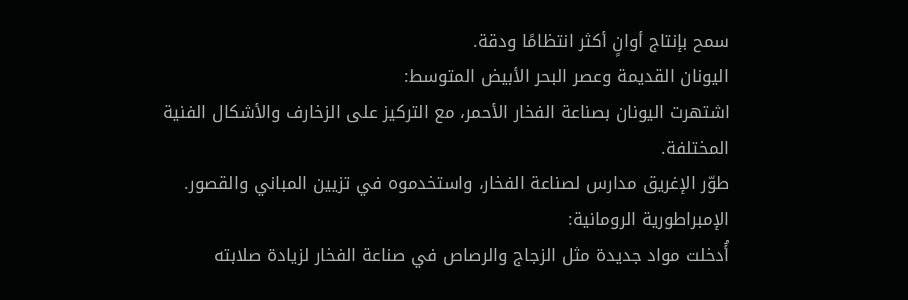سمح بإنتاج أوانٍ أكثر انتظامًا ودقة.
اليونان القديمة وعصر البحر الأبيض المتوسط:
اشتهرت اليونان بصناعة الفخار الأحمر، مع التركيز على الزخارف والأشكال الفنية المختلفة.
طوّر الإغريق مدارس لصناعة الفخار، واستخدموه في تزيين المباني والقصور.
الإمبراطورية الرومانية:
أُدخلت مواد جديدة مثل الزجاج والرصاص في صناعة الفخار لزيادة صلابته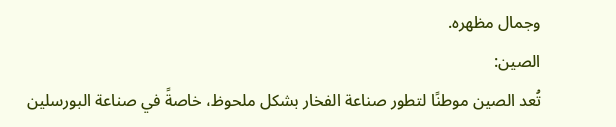وجمال مظهره.
الصين:
تُعد الصين موطنًا لتطور صناعة الفخار بشكل ملحوظ، خاصةً في صناعة البورسلين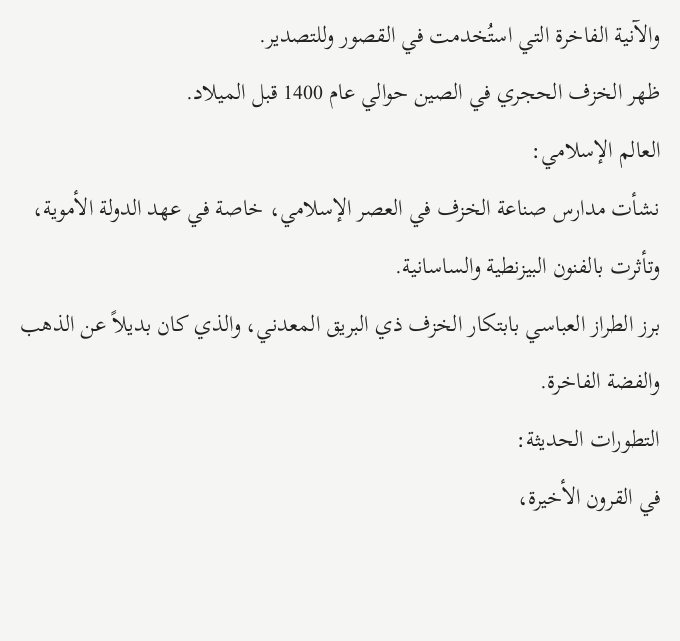والآنية الفاخرة التي استُخدمت في القصور وللتصدير.
ظهر الخزف الحجري في الصين حوالي عام 1400 قبل الميلاد.
العالم الإسلامي:
نشأت مدارس صناعة الخزف في العصر الإسلامي، خاصة في عهد الدولة الأموية، وتأثرت بالفنون البيزنطية والساسانية.
برز الطراز العباسي بابتكار الخزف ذي البريق المعدني، والذي كان بديلاً عن الذهب والفضة الفاخرة.
التطورات الحديثة:
في القرون الأخيرة،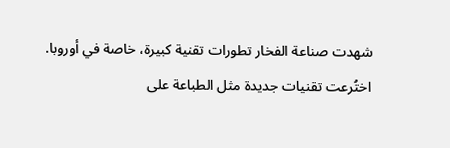شهدت صناعة الفخار تطورات تقنية كبيرة، خاصة في أوروبا.
اختُرعت تقنيات جديدة مثل الطباعة على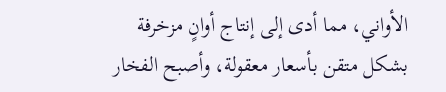الأواني، مما أدى إلى إنتاج أوانٍ مزخرفة بشكل متقن بأسعار معقولة، وأصبح الفخار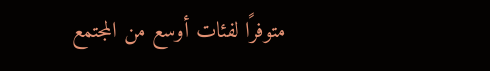متوفرًا لفئات أوسع من المجتمع